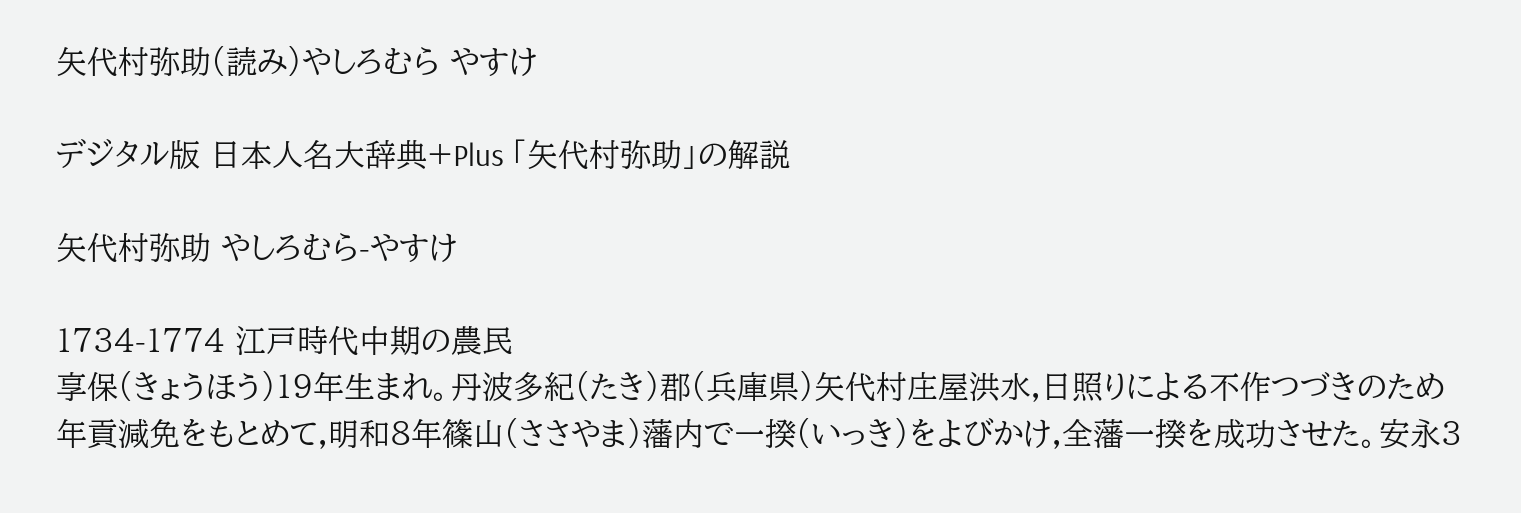矢代村弥助(読み)やしろむら やすけ

デジタル版 日本人名大辞典+Plus 「矢代村弥助」の解説

矢代村弥助 やしろむら-やすけ

1734-1774 江戸時代中期の農民
享保(きょうほう)19年生まれ。丹波多紀(たき)郡(兵庫県)矢代村庄屋洪水,日照りによる不作つづきのため年貢減免をもとめて,明和8年篠山(ささやま)藩内で一揆(いっき)をよびかけ,全藩一揆を成功させた。安永3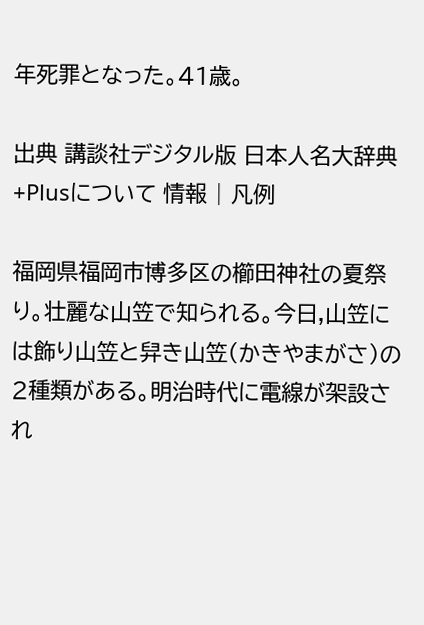年死罪となった。41歳。

出典 講談社デジタル版 日本人名大辞典+Plusについて 情報 | 凡例

福岡県福岡市博多区の櫛田神社の夏祭り。壮麗な山笠で知られる。今日,山笠には飾り山笠と舁き山笠(かきやまがさ)の 2種類がある。明治時代に電線が架設され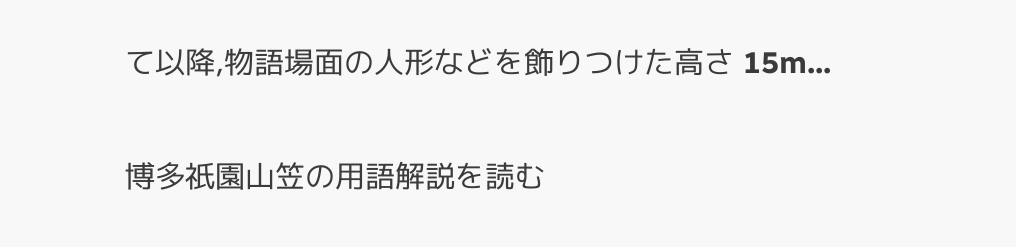て以降,物語場面の人形などを飾りつけた高さ 15m...

博多祇園山笠の用語解説を読む